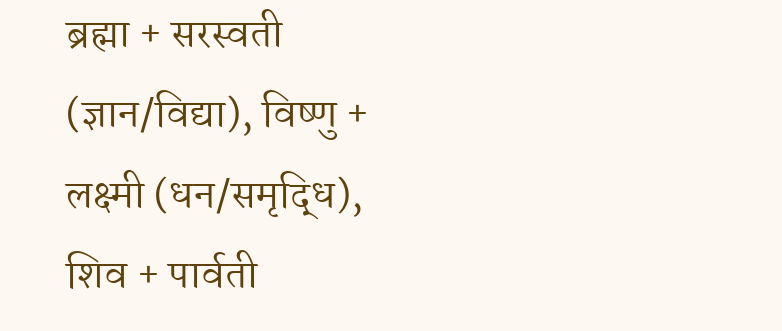ब्रह्मा + सरस्वती (ज्ञान/विद्या), विष्णु + लक्ष्मी (धन/समृद्धि), शिव + पार्वती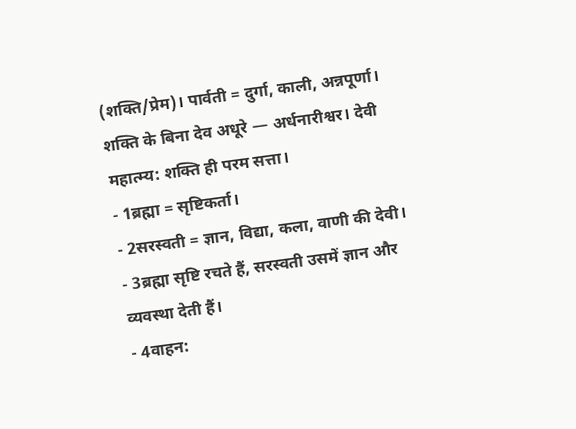(शक्ति/प्रेम)। पार्वती = दुर्गा, काली, अन्नपूर्णा। शक्ति के बिना देव अधूरे — अर्धनारीश्वर। देवी महात्म्य: शक्ति ही परम सत्ता।
- 1ब्रह्मा = सृष्टिकर्ता।
- 2सरस्वती = ज्ञान, विद्या, कला, वाणी की देवी।
- 3ब्रह्मा सृष्टि रचते हैं, सरस्वती उसमें ज्ञान और व्यवस्था देती हैं।
- 4वाहन: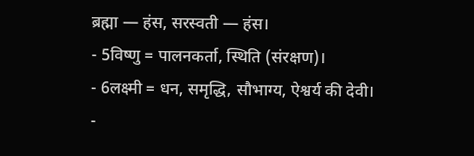ब्रह्मा — हंस, सरस्वती — हंस।
- 5विष्णु = पालनकर्ता, स्थिति (संरक्षण)।
- 6लक्ष्मी = धन, समृद्धि, सौभाग्य, ऐश्वर्य की देवी।
-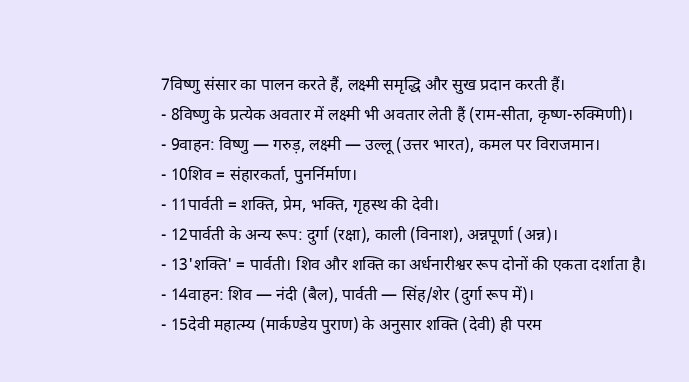7विष्णु संसार का पालन करते हैं, लक्ष्मी समृद्धि और सुख प्रदान करती हैं।
- 8विष्णु के प्रत्येक अवतार में लक्ष्मी भी अवतार लेती हैं (राम-सीता, कृष्ण-रुक्मिणी)।
- 9वाहन: विष्णु — गरुड़, लक्ष्मी — उल्लू (उत्तर भारत), कमल पर विराजमान।
- 10शिव = संहारकर्ता, पुनर्निर्माण।
- 11पार्वती = शक्ति, प्रेम, भक्ति, गृहस्थ की देवी।
- 12पार्वती के अन्य रूप: दुर्गा (रक्षा), काली (विनाश), अन्नपूर्णा (अन्न)।
- 13'शक्ति' = पार्वती। शिव और शक्ति का अर्धनारीश्वर रूप दोनों की एकता दर्शाता है।
- 14वाहन: शिव — नंदी (बैल), पार्वती — सिंह/शेर (दुर्गा रूप में)।
- 15देवी महात्म्य (मार्कण्डेय पुराण) के अनुसार शक्ति (देवी) ही परम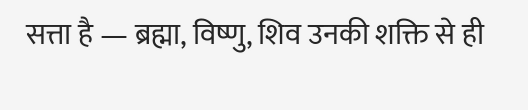सत्ता है — ब्रह्मा, विष्णु, शिव उनकी शक्ति से ही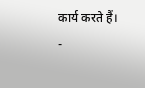कार्य करते हैं।
-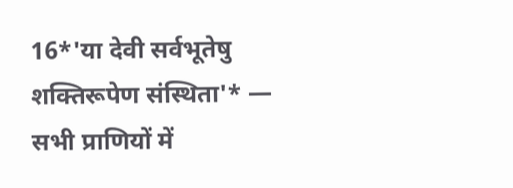16*'या देवी सर्वभूतेषु शक्तिरूपेण संस्थिता'* — सभी प्राणियों में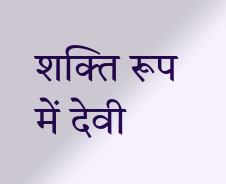शक्ति रूप में देवी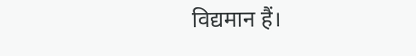विद्यमान हैं।